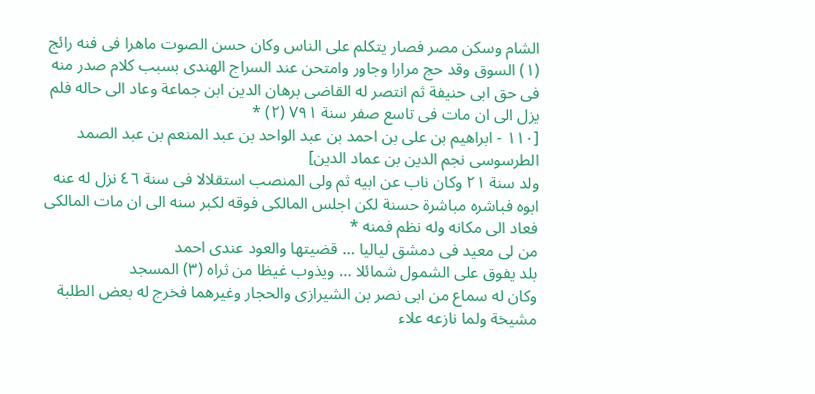الشام وسكن مصر فصار يتكلم على الناس وكان حسن الصوت ماهرا فى فنه رائج (١) السوق وقد حج مرارا وجاور وامتحن عند السراج الهندى بسبب كلام صدر منه فى حق ابى حنيفة ثم انتصر له القاضى برهان الدين ابن جماعة وعاد الى حاله فلم يزل الى ان مات فى تاسع صفر سنة ٧٩١ (٢) *
[١١٠ - ابراهيم بن على بن احمد بن عبد الواحد بن عبد المنعم بن عبد الصمد الطرسوسى نجم الدين بن عماد الدين]
ولد سنة ٢١ وكان ناب عن ابيه ثم ولى المنصب استقلالا فى سنة ٤٦ نزل له عنه ابوه فباشره مباشرة حسنة لكن اجلس المالكى فوقه لكبر سنه الى ان مات المالكى فعاد الى مكانه وله نظم فمنه *
من لى معيد فى دمشق لياليا … قضيتها والعود عندى احمد
بلد يفوق على الشمول شمائلا … ويذوب غيظا من ثراه (٣) المسجد
وكان له سماع من ابى نصر بن الشيرازى والحجار وغيرهما فخرج له بعض الطلبة مشيخة ولما نازعه علاء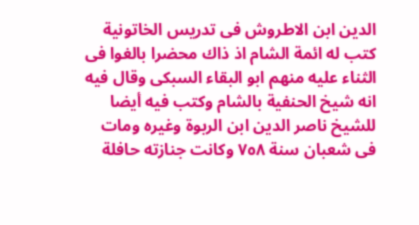الدين ابن الاطروش فى تدريس الخاتونية كتب له ائمة الشام اذ ذاك محضرا بالغوا فى الثناء عليه منهم ابو البقاء السبكى وقال فيه انه شيخ الحنفية بالشام وكتب فيه أيضا للشيخ ناصر الدين ابن الربوة وغيره ومات فى شعبان سنة ٧٥٨ وكانت جنازته حافلة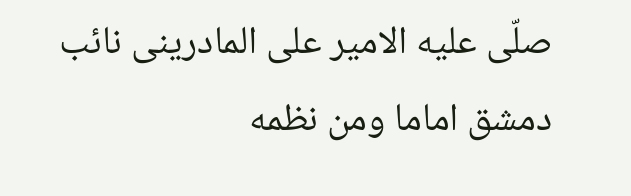صلّى عليه الامير على المادرينى نائب دمشق اماما ومن نظمه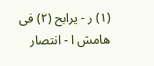(١) ر - يرابح (٢) فى هامش ا - انتصار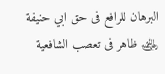البرهان للرافع فى حق ابي حنيفة ﵁ ظاهر فى تعصب الشافعية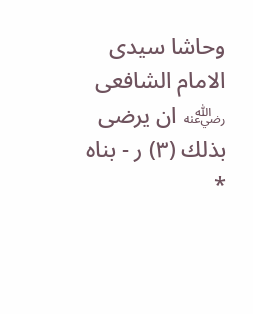وحاشا سيدى الامام الشافعى ﵁ ان يرضى بذلك (٣) ر - بناه *